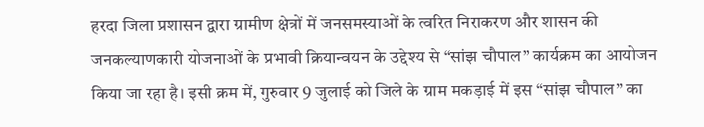हरदा जिला प्रशासन द्वारा ग्रामीण क्षेत्रों में जनसमस्याओं के त्वरित निराकरण और शासन की जनकल्याणकारी योजनाओं के प्रभावी क्रियान्वयन के उद्देश्य से “सांझ चौपाल” कार्यक्रम का आयोजन किया जा रहा है। इसी क्रम में, गुरुवार 9 जुलाई को जिले के ग्राम मकड़ाई में इस “सांझ चौपाल” का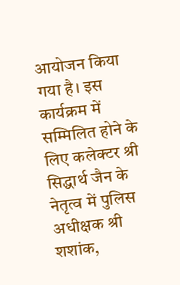आयोजन किया गया है। इस कार्यक्रम में सम्मिलित होने के लिए कलेक्टर श्री सिद्धार्थ जैन के नेतृत्व में पुलिस अधीक्षक श्री शशांक,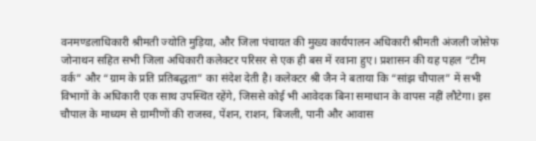वनमण्डलाधिकारी श्रीमती ज्योति मुड़िया, और जिला पंचायत की मुख्य कार्यपालन अधिकारी श्रीमती अंजली जोसेफ जोनाथन सहित सभी जिला अधिकारी कलेक्टर परिसर से एक ही बस में रवाना हुए। प्रशासन की यह पहल “टीम वर्क” और “ग्राम के प्रति प्रतिबद्धता” का संदेश देती है। कलेक्टर श्री जैन ने बताया कि “सांझ चौपाल” में सभी विभागों के अधिकारी एक साथ उपस्थित रहेंगे, जिससे कोई भी आवेदक बिना समाधान के वापस नहीं लौटेगा। इस चौपाल के माध्यम से ग्रामीणों की राजस्व, पेंशन, राशन, बिजली, पानी और आवास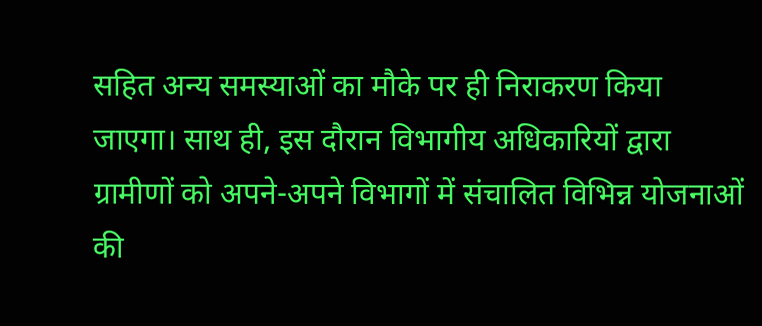सहित अन्य समस्याओं का मौके पर ही निराकरण किया जाएगा। साथ ही, इस दौरान विभागीय अधिकारियों द्वारा ग्रामीणों को अपने-अपने विभागों में संचालित विभिन्न योजनाओं की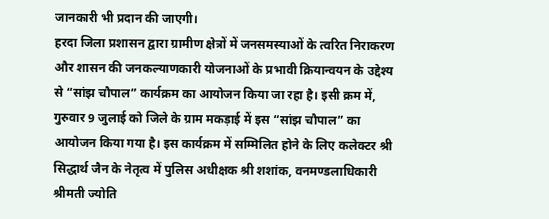जानकारी भी प्रदान की जाएगी।
हरदा जिला प्रशासन द्वारा ग्रामीण क्षेत्रों में जनसमस्याओं के त्वरित निराकरण और शासन की जनकल्याणकारी योजनाओं के प्रभावी क्रियान्वयन के उद्देश्य से “सांझ चौपाल” कार्यक्रम का आयोजन किया जा रहा है। इसी क्रम में, गुरुवार 9 जुलाई को जिले के ग्राम मकड़ाई में इस “सांझ चौपाल” का आयोजन किया गया है। इस कार्यक्रम में सम्मिलित होने के लिए कलेक्टर श्री सिद्धार्थ जैन के नेतृत्व में पुलिस अधीक्षक श्री शशांक, वनमण्डलाधिकारी श्रीमती ज्योति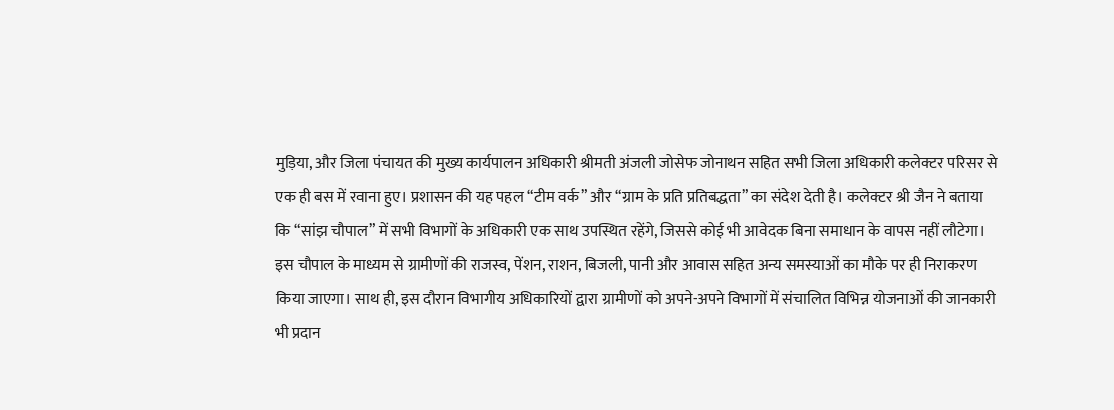मुड़िया, और जिला पंचायत की मुख्य कार्यपालन अधिकारी श्रीमती अंजली जोसेफ जोनाथन सहित सभी जिला अधिकारी कलेक्टर परिसर से एक ही बस में रवाना हुए। प्रशासन की यह पहल “टीम वर्क” और “ग्राम के प्रति प्रतिबद्धता” का संदेश देती है। कलेक्टर श्री जैन ने बताया कि “सांझ चौपाल” में सभी विभागों के अधिकारी एक साथ उपस्थित रहेंगे, जिससे कोई भी आवेदक बिना समाधान के वापस नहीं लौटेगा। इस चौपाल के माध्यम से ग्रामीणों की राजस्व, पेंशन, राशन, बिजली, पानी और आवास सहित अन्य समस्याओं का मौके पर ही निराकरण किया जाएगा। साथ ही, इस दौरान विभागीय अधिकारियों द्वारा ग्रामीणों को अपने-अपने विभागों में संचालित विभिन्न योजनाओं की जानकारी भी प्रदान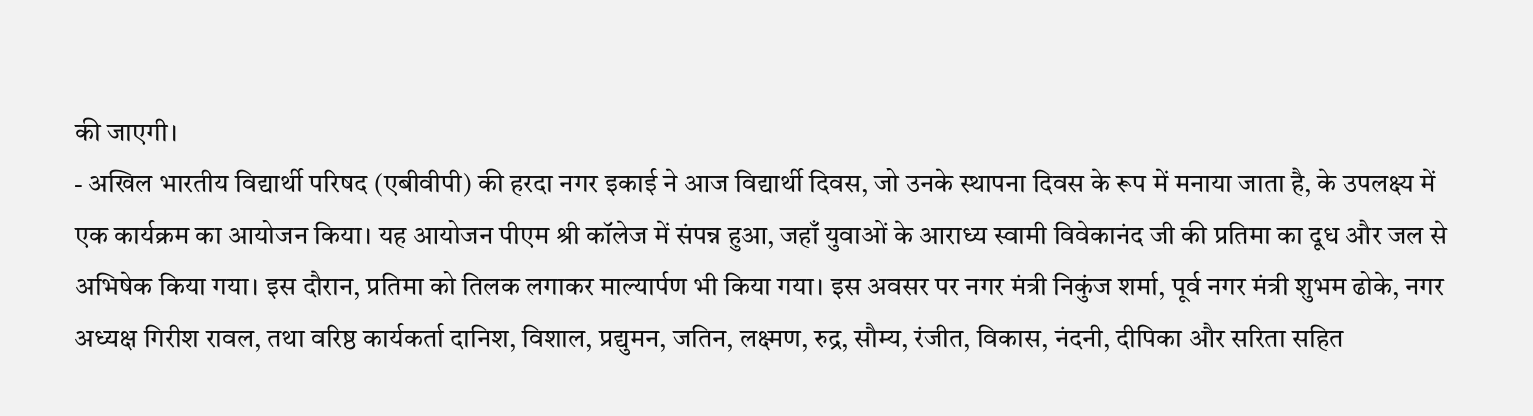की जाएगी।
- अखिल भारतीय विद्यार्थी परिषद (एबीवीपी) की हरदा नगर इकाई ने आज विद्यार्थी दिवस, जो उनके स्थापना दिवस के रूप में मनाया जाता है, के उपलक्ष्य में एक कार्यक्रम का आयोजन किया। यह आयोजन पीएम श्री कॉलेज में संपन्न हुआ, जहाँ युवाओं के आराध्य स्वामी विवेकानंद जी की प्रतिमा का दूध और जल से अभिषेक किया गया। इस दौरान, प्रतिमा को तिलक लगाकर माल्यार्पण भी किया गया। इस अवसर पर नगर मंत्री निकुंज शर्मा, पूर्व नगर मंत्री शुभम ढोके, नगर अध्यक्ष गिरीश रावल, तथा वरिष्ठ कार्यकर्ता दानिश, विशाल, प्रद्युमन, जतिन, लक्ष्मण, रुद्र, सौम्य, रंजीत, विकास, नंदनी, दीपिका और सरिता सहित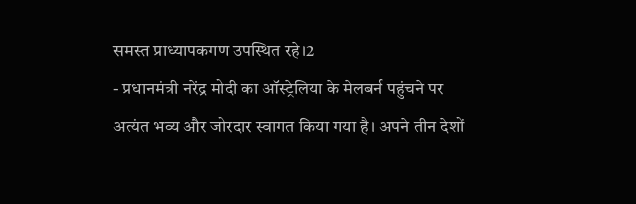समस्त प्राध्यापकगण उपस्थित रहे।2
- प्रधानमंत्री नरेंद्र मोदी का ऑस्ट्रेलिया के मेलबर्न पहुंचने पर अत्यंत भव्य और जोरदार स्वागत किया गया है। अपने तीन देशों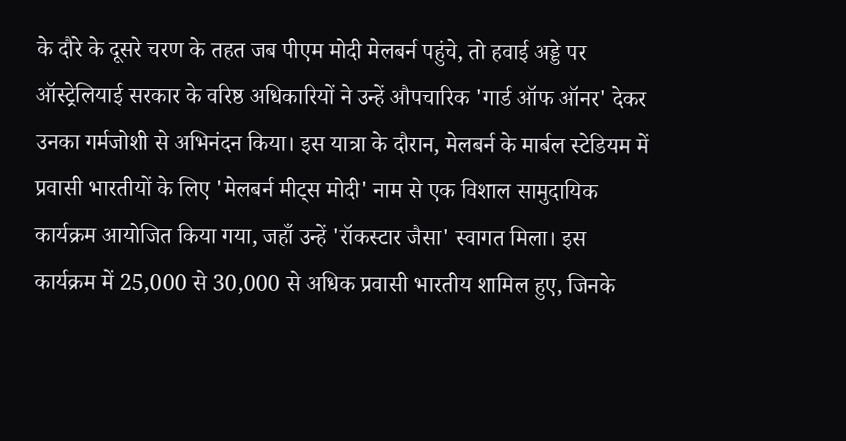के दौरे के दूसरे चरण के तहत जब पीएम मोदी मेलबर्न पहुंचे, तो हवाई अड्डे पर ऑस्ट्रेलियाई सरकार के वरिष्ठ अधिकारियों ने उन्हें औपचारिक 'गार्ड ऑफ ऑनर' देकर उनका गर्मजोशी से अभिनंदन किया। इस यात्रा के दौरान, मेलबर्न के मार्बल स्टेडियम में प्रवासी भारतीयों के लिए 'मेलबर्न मीट्स मोदी' नाम से एक विशाल सामुदायिक कार्यक्रम आयोजित किया गया, जहाँ उन्हें 'रॉकस्टार जैसा' स्वागत मिला। इस कार्यक्रम में 25,000 से 30,000 से अधिक प्रवासी भारतीय शामिल हुए, जिनके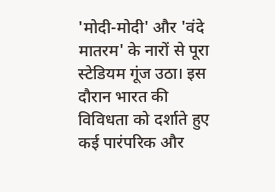'मोदी-मोदी' और 'वंदे मातरम' के नारों से पूरा स्टेडियम गूंज उठा। इस दौरान भारत की विविधता को दर्शाते हुए कई पारंपरिक और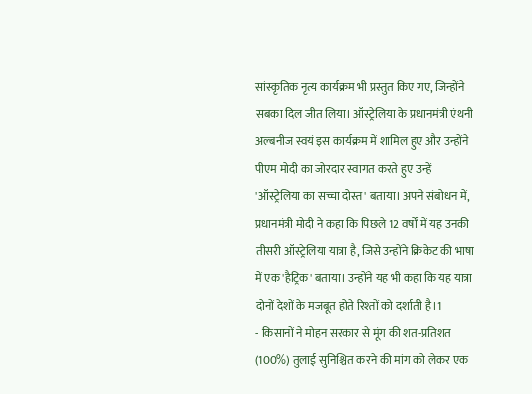सांस्कृतिक नृत्य कार्यक्रम भी प्रस्तुत किए गए, जिन्होंने सबका दिल जीत लिया। ऑस्ट्रेलिया के प्रधानमंत्री एंथनी अल्बनीज स्वयं इस कार्यक्रम में शामिल हुए और उन्होंने पीएम मोदी का जोरदार स्वागत करते हुए उन्हें 'ऑस्ट्रेलिया का सच्चा दोस्त' बताया। अपने संबोधन में, प्रधानमंत्री मोदी ने कहा कि पिछले 12 वर्षों में यह उनकी तीसरी ऑस्ट्रेलिया यात्रा है, जिसे उन्होंने क्रिकेट की भाषा में एक 'हैट्रिक' बताया। उन्होंने यह भी कहा कि यह यात्रा दोनों देशों के मजबूत होते रिश्तों को दर्शाती है।1
- किसानों ने मोहन सरकार से मूंग की शत-प्रतिशत (100%) तुलाई सुनिश्चित करने की मांग को लेकर एक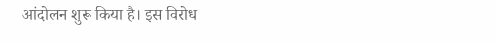आंदोलन शुरू किया है। इस विरोध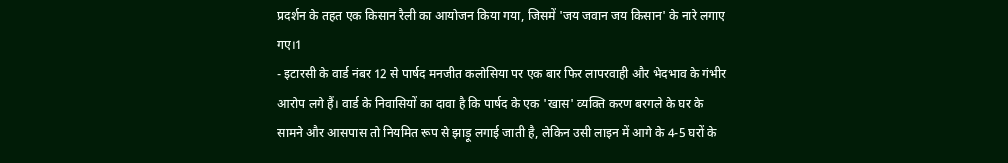प्रदर्शन के तहत एक किसान रैली का आयोजन किया गया, जिसमें 'जय जवान जय किसान' के नारे लगाए गए।1
- इटारसी के वार्ड नंबर 12 से पार्षद मनजीत कलोसिया पर एक बार फिर लापरवाही और भेदभाव के गंभीर आरोप लगे हैं। वार्ड के निवासियों का दावा है कि पार्षद के एक 'खास' व्यक्ति करण बरगले के घर के सामने और आसपास तो नियमित रूप से झाड़ू लगाई जाती है, लेकिन उसी लाइन में आगे के 4-5 घरों के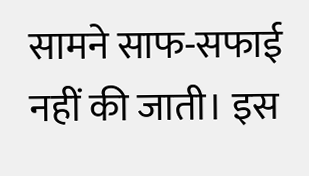सामने साफ-सफाई नहीं की जाती। इस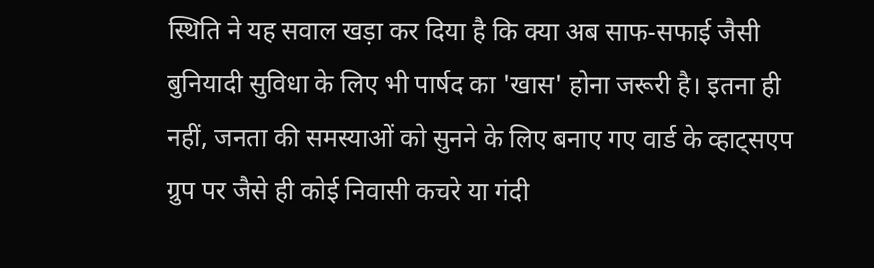स्थिति ने यह सवाल खड़ा कर दिया है कि क्या अब साफ-सफाई जैसी बुनियादी सुविधा के लिए भी पार्षद का 'खास' होना जरूरी है। इतना ही नहीं, जनता की समस्याओं को सुनने के लिए बनाए गए वार्ड के व्हाट्सएप ग्रुप पर जैसे ही कोई निवासी कचरे या गंदी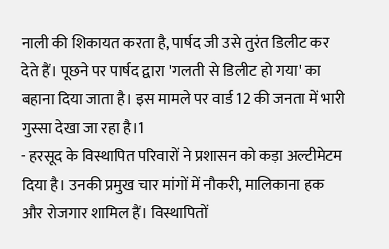नाली की शिकायत करता है, पार्षद जी उसे तुरंत डिलीट कर देते हैं। पूछने पर पार्षद द्वारा 'गलती से डिलीट हो गया' का बहाना दिया जाता है। इस मामले पर वार्ड 12 की जनता में भारी गुस्सा देखा जा रहा है।1
- हरसूद के विस्थापित परिवारों ने प्रशासन को कड़ा अल्टीमेटम दिया है। उनकी प्रमुख चार मांगों में नौकरी, मालिकाना हक और रोजगार शामिल हैं। विस्थापितों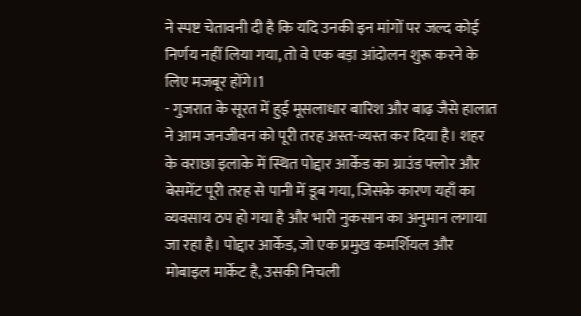ने स्पष्ट चेतावनी दी है कि यदि उनकी इन मांगों पर जल्द कोई निर्णय नहीं लिया गया, तो वे एक बड़ा आंदोलन शुरू करने के लिए मजबूर होंगे।1
- गुजरात के सूरत में हुई मूसलाधार बारिश और बाढ़ जैसे हालात ने आम जनजीवन को पूरी तरह अस्त-व्यस्त कर दिया है। शहर के वराछा इलाके में स्थित पोद्दार आर्केड का ग्राउंड फ्लोर और बेसमेंट पूरी तरह से पानी में डूब गया, जिसके कारण यहाँ का व्यवसाय ठप हो गया है और भारी नुकसान का अनुमान लगाया जा रहा है। पोद्दार आर्केड, जो एक प्रमुख कमर्शियल और मोबाइल मार्केट है, उसकी निचली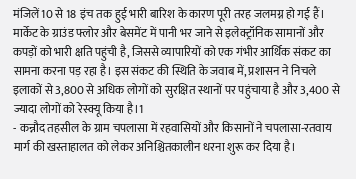मंजिलें 10 से 18 इंच तक हुई भारी बारिश के कारण पूरी तरह जलमग्न हो गई हैं। मार्केट के ग्राउंड फ्लोर और बेसमेंट में पानी भर जाने से इलेक्ट्रॉनिक सामानों और कपड़ों को भारी क्षति पहुंची है, जिससे व्यापारियों को एक गंभीर आर्थिक संकट का सामना करना पड़ रहा है। इस संकट की स्थिति के जवाब में, प्रशासन ने निचले इलाकों से 3,800 से अधिक लोगों को सुरक्षित स्थानों पर पहुंचाया है और 3,400 से ज्यादा लोगों को रेस्क्यू किया है।1
- कन्नौद तहसील के ग्राम चपलासा में रहवासियों और किसानों ने चपलासा-रतवाय मार्ग की खस्ताहालत को लेकर अनिश्चितकालीन धरना शुरू कर दिया है।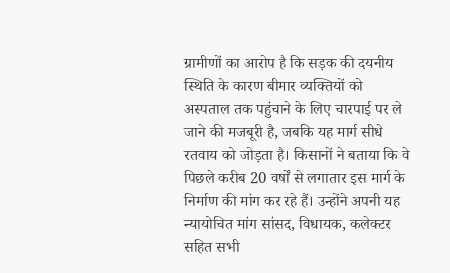ग्रामीणों का आरोप है कि सड़क की दयनीय स्थिति के कारण बीमार व्यक्तियों को अस्पताल तक पहुंचाने के लिए चारपाई पर ले जाने की मजबूरी है, जबकि यह मार्ग सीधे रतवाय को जोड़ता है। किसानों ने बताया कि वे पिछले करीब 20 वर्षों से लगातार इस मार्ग के निर्माण की मांग कर रहे हैं। उन्होंने अपनी यह न्यायोचित मांग सांसद, विधायक, कलेक्टर सहित सभी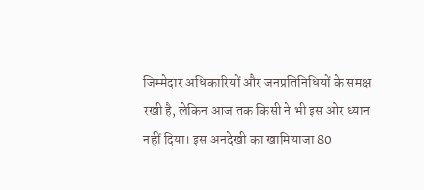जिम्मेदार अधिकारियों और जनप्रतिनिधियों के समक्ष रखी है, लेकिन आज तक किसी ने भी इस ओर ध्यान नहीं दिया। इस अनदेखी का खामियाजा 80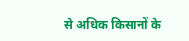से अधिक किसानों के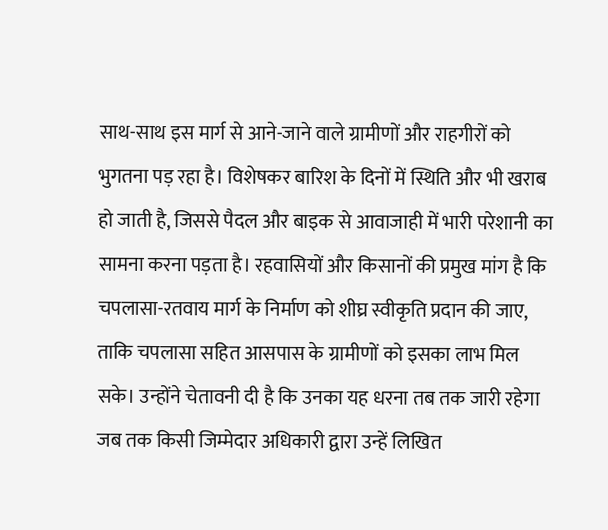साथ-साथ इस मार्ग से आने-जाने वाले ग्रामीणों और राहगीरों को भुगतना पड़ रहा है। विशेषकर बारिश के दिनों में स्थिति और भी खराब हो जाती है, जिससे पैदल और बाइक से आवाजाही में भारी परेशानी का सामना करना पड़ता है। रहवासियों और किसानों की प्रमुख मांग है कि चपलासा-रतवाय मार्ग के निर्माण को शीघ्र स्वीकृति प्रदान की जाए, ताकि चपलासा सहित आसपास के ग्रामीणों को इसका लाभ मिल सके। उन्होंने चेतावनी दी है कि उनका यह धरना तब तक जारी रहेगा जब तक किसी जिम्मेदार अधिकारी द्वारा उन्हें लिखित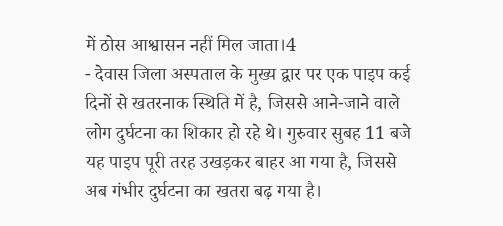में ठोस आश्वासन नहीं मिल जाता।4
- देवास जिला अस्पताल के मुख्य द्वार पर एक पाइप कई दिनों से खतरनाक स्थिति में है, जिससे आने-जाने वाले लोग दुर्घटना का शिकार हो रहे थे। गुरुवार सुबह 11 बजे यह पाइप पूरी तरह उखड़कर बाहर आ गया है, जिससे अब गंभीर दुर्घटना का खतरा बढ़ गया है।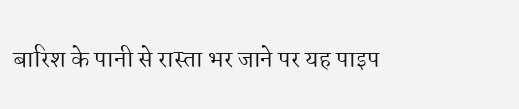बारिश के पानी से रास्ता भर जाने पर यह पाइप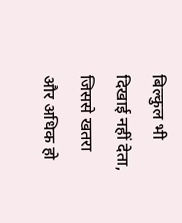बिल्कुल भी दिखाई नहीं देता, जिससे खतरा और अधिक हो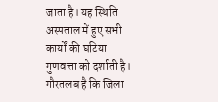जाता है। यह स्थिति अस्पताल में हुए सभी कार्यों की घटिया गुणवत्ता को दर्शाती है। गौरतलब है कि जिला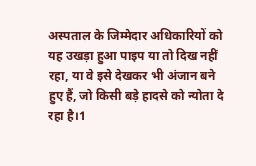अस्पताल के जिम्मेदार अधिकारियों को यह उखड़ा हुआ पाइप या तो दिख नहीं रहा, या वे इसे देखकर भी अंजान बने हुए हैं, जो किसी बड़े हादसे को न्योता दे रहा है।1